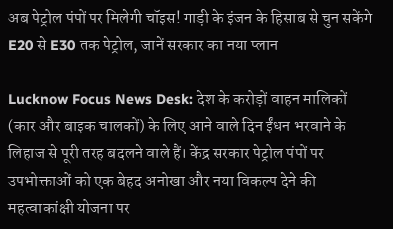अब पेट्रोल पंपों पर मिलेगी चॉइस! गाड़ी के इंजन के हिसाब से चुन सकेंगे E20 से E30 तक पेट्रोल, जानें सरकार का नया प्लान

Lucknow Focus News Desk: देश के करोड़ों वाहन मालिकों (कार और बाइक चालकों) के लिए आने वाले दिन ईंधन भरवाने के लिहाज से पूरी तरह बदलने वाले हैं। केंद्र सरकार पेट्रोल पंपों पर उपभोक्ताओं को एक बेहद अनोखा और नया विकल्प देने की महत्वाकांक्षी योजना पर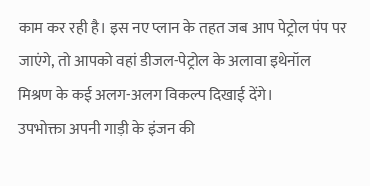काम कर रही है। इस नए प्लान के तहत जब आप पेट्रोल पंप पर जाएंगे, तो आपको वहां डीजल-पेट्रोल के अलावा इथेनॉल मिश्रण के कई अलग-अलग विकल्प दिखाई देंगे।
उपभोक्ता अपनी गाड़ी के इंजन की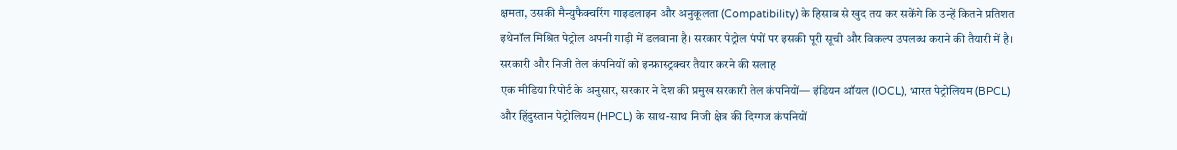क्षमता, उसकी मैन्युफैक्चरिंग गाइडलाइन और अनुकूलता (Compatibility) के हिसाब से खुद तय कर सकेंगे कि उन्हें कितने प्रतिशत इथेनॉल मिश्रित पेट्रोल अपनी गाड़ी में डलवाना है। सरकार पेट्रोल पंपों पर इसकी पूरी सूची और विकल्प उपलब्ध कराने की तैयारी में है।
सरकारी और निजी तेल कंपनियों को इन्फ्रास्ट्रक्चर तैयार करने की सलाह
एक मीडिया रिपोर्ट के अनुसार, सरकार ने देश की प्रमुख सरकारी तेल कंपनियों— इंडियन ऑयल (IOCL), भारत पेट्रोलियम (BPCL) और हिंदुस्तान पेट्रोलियम (HPCL) के साथ-साथ निजी क्षेत्र की दिग्गज कंपनियों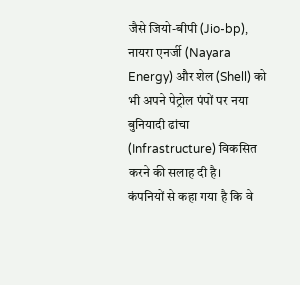जैसे जियो-बीपी (Jio-bp), नायरा एनर्जी (Nayara Energy) और शेल (Shell) को भी अपने पेट्रोल पंपों पर नया बुनियादी ढांचा (Infrastructure) विकसित करने की सलाह दी है।
कंपनियों से कहा गया है कि वे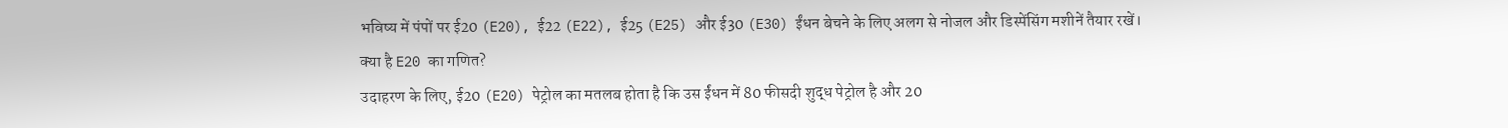भविष्य में पंपों पर ई20 (E20), ई22 (E22), ई25 (E25) और ई30 (E30) ईंधन बेचने के लिए अलग से नोजल और डिस्पेंसिंग मशीनें तैयार रखें।
क्या है E20 का गणित?
उदाहरण के लिए, ई20 (E20) पेट्रोल का मतलब होता है कि उस ईंधन में 80 फीसदी शुद्ध पेट्रोल है और 20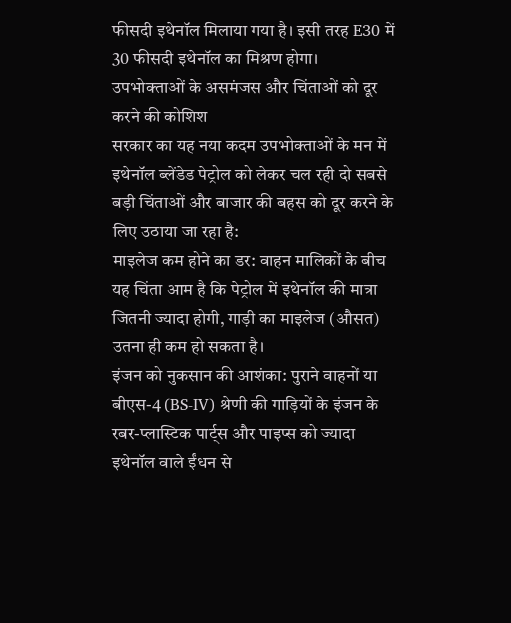फीसदी इथेनॉल मिलाया गया है। इसी तरह E30 में 30 फीसदी इथेनॉल का मिश्रण होगा।
उपभोक्ताओं के असमंजस और चिंताओं को दूर करने की कोशिश
सरकार का यह नया कदम उपभोक्ताओं के मन में इथेनॉल ब्लेंडेड पेट्रोल को लेकर चल रही दो सबसे बड़ी चिंताओं और बाजार की बहस को दूर करने के लिए उठाया जा रहा है:
माइलेज कम होने का डर: वाहन मालिकों के बीच यह चिंता आम है कि पेट्रोल में इथेनॉल की मात्रा जितनी ज्यादा होगी, गाड़ी का माइलेज (औसत) उतना ही कम हो सकता है।
इंजन को नुकसान की आशंका: पुराने वाहनों या बीएस-4 (BS-IV) श्रेणी की गाड़ियों के इंजन के रबर-प्लास्टिक पार्ट्स और पाइप्स को ज्यादा इथेनॉल वाले ईंधन से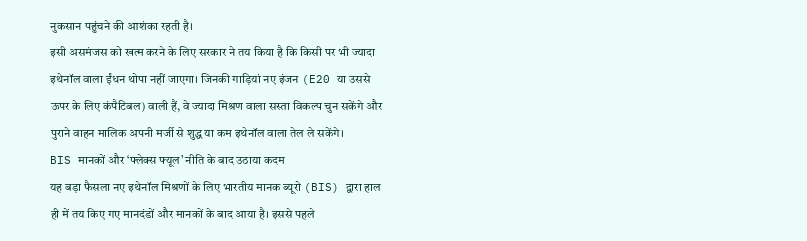नुकसान पहुंचने की आशंका रहती है।
इसी असमंजस को खत्म करने के लिए सरकार ने तय किया है कि किसी पर भी ज्यादा इथेनॉल वाला ईंधन थोपा नहीं जाएगा। जिनकी गाड़ियां नए इंजन (E20 या उससे ऊपर के लिए कंपैटिबल) वाली हैं, वे ज्यादा मिश्रण वाला सस्ता विकल्प चुन सकेंगे और पुराने वाहन मालिक अपनी मर्जी से शुद्ध या कम इथेनॉल वाला तेल ले सकेंगे।
BIS मानकों और ‘फ्लेक्स फ्यूल’ नीति के बाद उठाया कदम
यह बड़ा फैसला नए इथेनॉल मिश्रणों के लिए भारतीय मानक ब्यूरो (BIS) द्वारा हाल ही में तय किए गए मानदंडों और मानकों के बाद आया है। इससे पहले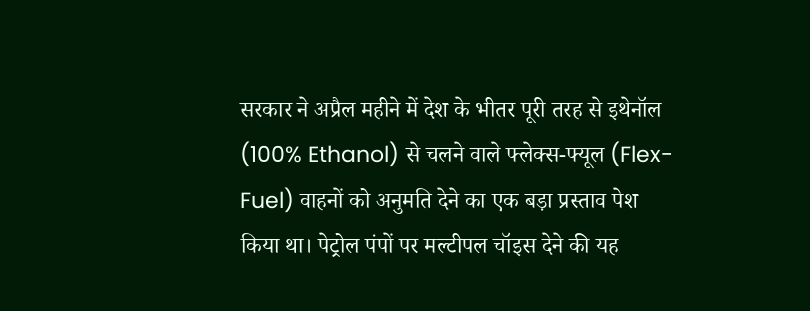सरकार ने अप्रैल महीने में देश के भीतर पूरी तरह से इथेनॉल (100% Ethanol) से चलने वाले फ्लेक्स-फ्यूल (Flex-Fuel) वाहनों को अनुमति देने का एक बड़ा प्रस्ताव पेश किया था। पेट्रोल पंपों पर मल्टीपल चॉइस देने की यह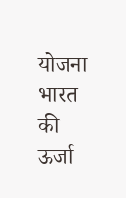योजना भारत की ऊर्जा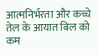आत्मनिर्भरता और कच्चे तेल के आयात बिल को कम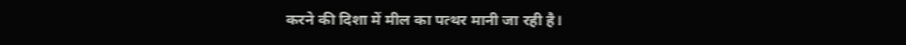करने की दिशा में मील का पत्थर मानी जा रही है।